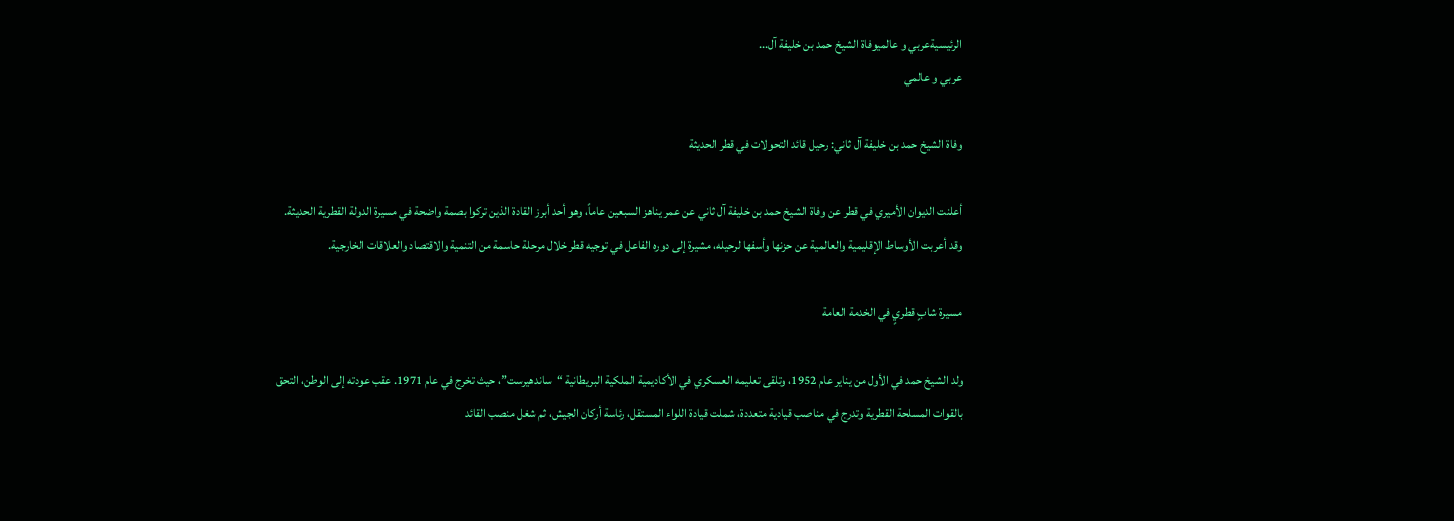الرئيسيةعربي و عالميوفاة الشيخ حمد بن خليفة آل...
عربي و عالمي

وفاة الشيخ حمد بن خليفة آل ثاني: رحيل قائد التحولات في قطر الحديثة

أعلنت الديوان الأميري في قطر عن وفاة الشيخ حمد بن خليفة آل ثاني عن عمر يناهز السبعين عاماً، وهو أحد أبرز القادة الذين تركوا بصمة واضحة في مسيرة الدولة القطرية الحديثة. وقد أعربت الأوساط الإقليمية والعالمية عن حزنها وأسفها لرحيله، مشيرة إلى دوره الفاعل في توجيه قطر خلال مرحلة حاسمة من التنمية والاقتصاد والعلاقات الخارجية.

مسيرة شابٍ قطريٍ في الخدمة العامة

ولد الشيخ حمد في الأول من يناير عام 1952، وتلقى تعليمه العسكري في الأكاديمية الملكية البريطانية “ساندهيرست”، حيث تخرج في عام 1971. عقب عودته إلى الوطن، التحق بالقوات المسلحة القطرية وتدرج في مناصب قيادية متعددة، شملت قيادة اللواء المستقل، رئاسة أركان الجيش، ثم شغل منصب القائد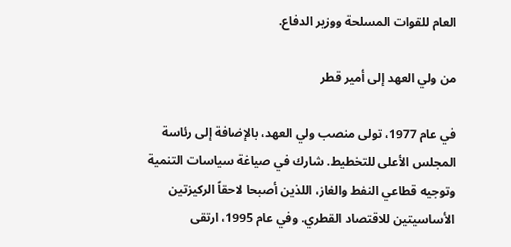العام للقوات المسلحة ووزير الدفاع.

من ولي العهد إلى أمير قطر

في عام 1977، تولى منصب ولي العهد، بالإضافة إلى رئاسة المجلس الأعلى للتخطيط. شارك في صياغة سياسات التنمية وتوجيه قطاعي النفط والغاز، اللذين أصبحا لاحقاً الركيزتين الأساسيتين للاقتصاد القطري. وفي عام 1995، ارتقى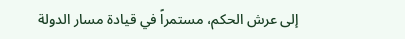إلى عرش الحكم، مستمراً في قيادة مسار الدولة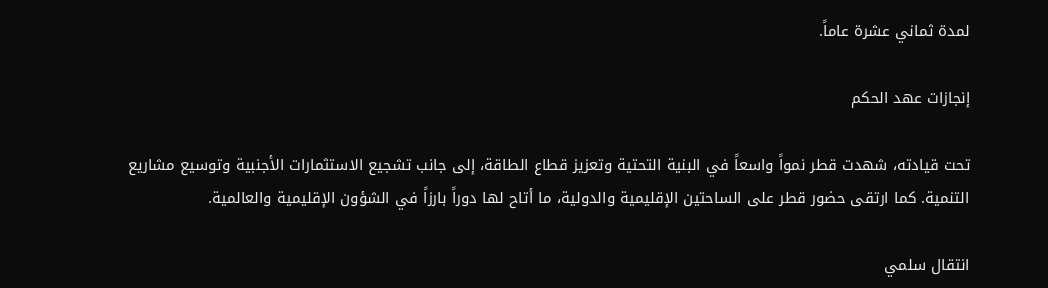لمدة ثماني عشرة عاماً.

إنجازات عهد الحكم

تحت قيادته، شهدت قطر نمواً واسعاً في البنية التحتية وتعزيز قطاع الطاقة، إلى جانب تشجيع الاستثمارات الأجنبية وتوسيع مشاريع التنمية. كما ارتقى حضور قطر على الساحتين الإقليمية والدولية، ما أتاح لها دوراً بارزاً في الشؤون الإقليمية والعالمية.

انتقال سلمي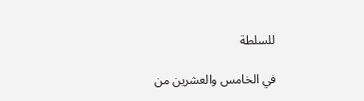للسلطة

في الخامس والعشرين من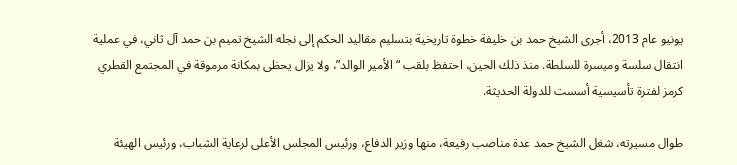يونيو عام 2013، أجرى الشيخ حمد بن خليفة خطوة تاريخية بتسليم مقاليد الحكم إلى نجله الشيخ تميم بن حمد آل ثاني، في عملية انتقال سلسة وميسرة للسلطة. منذ ذلك الحين، احتفظ بلقب “الأمير الوالد”، ولا يزال يحظى بمكانة مرموقة في المجتمع القطري كرمز لفترة تأسيسية أسست للدولة الحديثة.

طوال مسيرته، شغل الشيخ حمد عدة مناصب رفيعة، منها وزير الدفاع، ورئيس المجلس الأعلى لرعاية الشباب، ورئيس الهيئة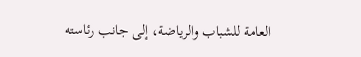العامة للشباب والرياضة، إلى جانب رئاسته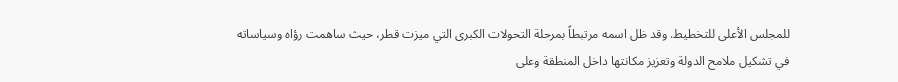للمجلس الأعلى للتخطيط. وقد ظل اسمه مرتبطاً بمرحلة التحولات الكبرى التي ميزت قطر، حيث ساهمت رؤاه وسياساته في تشكيل ملامح الدولة وتعزيز مكانتها داخل المنطقة وعلى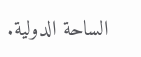الساحة الدولية.